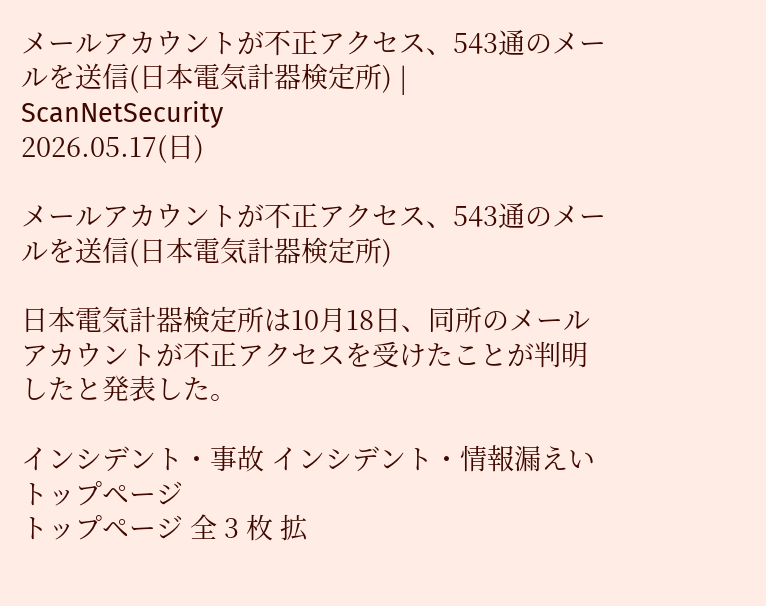メールアカウントが不正アクセス、543通のメールを送信(日本電気計器検定所) | ScanNetSecurity
2026.05.17(日)

メールアカウントが不正アクセス、543通のメールを送信(日本電気計器検定所)

日本電気計器検定所は10月18日、同所のメールアカウントが不正アクセスを受けたことが判明したと発表した。

インシデント・事故 インシデント・情報漏えい
トップページ
トップページ 全 3 枚 拡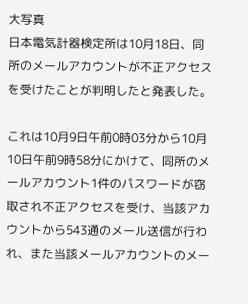大写真
日本電気計器検定所は10月18日、同所のメールアカウントが不正アクセスを受けたことが判明したと発表した。

これは10月9日午前0時03分から10月10日午前9時58分にかけて、同所のメールアカウント1件のパスワードが窃取され不正アクセスを受け、当該アカウントから543通のメール送信が行われ、また当該メールアカウントのメー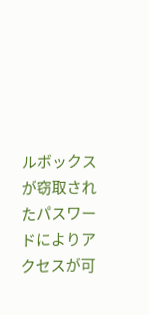ルボックスが窃取されたパスワードによりアクセスが可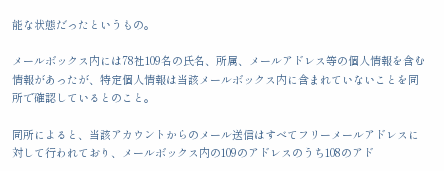能な状態だったというもの。

メールボックス内には78社109名の氏名、所属、メールアドレス等の個人情報を含む情報があったが、特定個人情報は当該メールボックス内に含まれていないことを同所で確認しているとのこと。

同所によると、当該アカウントからのメール送信はすべてフリーメールアドレスに対して行われており、メールボックス内の109のアドレスのうち108のアド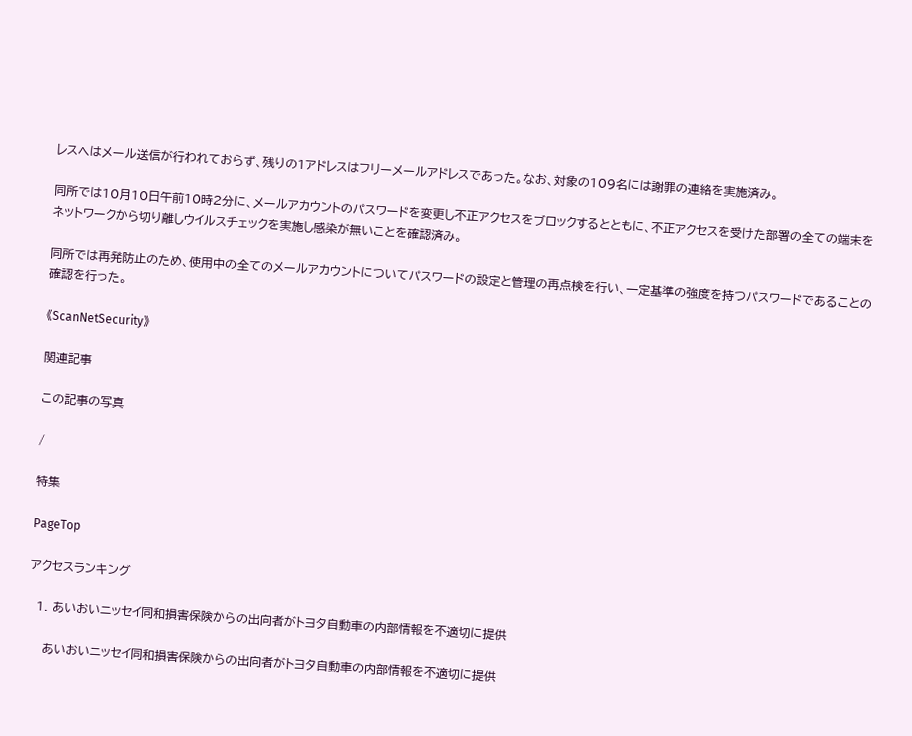レスへはメール送信が行われておらず、残りの1アドレスはフリーメールアドレスであった。なお、対象の109名には謝罪の連絡を実施済み。

同所では10月10日午前10時2分に、メールアカウントのパスワードを変更し不正アクセスをブロックするとともに、不正アクセスを受けた部署の全ての端末をネットワークから切り離しウイルスチェックを実施し感染が無いことを確認済み。

同所では再発防止のため、使用中の全てのメールアカウントについてパスワードの設定と管理の再点検を行い、一定基準の強度を持つパスワードであることの確認を行った。

《ScanNetSecurity》

関連記事

この記事の写真

/

特集

PageTop

アクセスランキング

  1. あいおいニッセイ同和損害保険からの出向者がトヨタ自動車の内部情報を不適切に提供

    あいおいニッセイ同和損害保険からの出向者がトヨタ自動車の内部情報を不適切に提供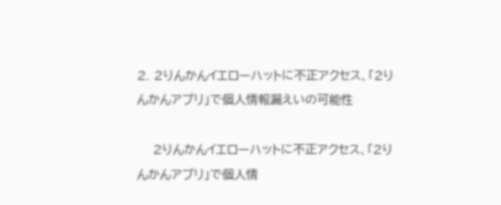2. 2りんかんイエローハットに不正アクセス、「2りんかんアプリ」で個人情報漏えいの可能性

    2りんかんイエローハットに不正アクセス、「2りんかんアプリ」で個人情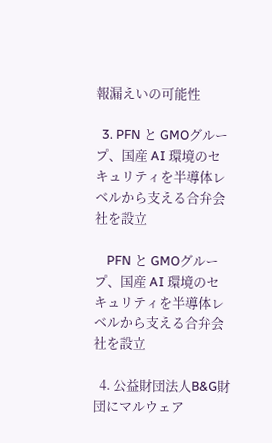報漏えいの可能性

  3. PFN と GMOグループ、国産 AI 環境のセキュリティを半導体レベルから支える合弁会社を設立

    PFN と GMOグループ、国産 AI 環境のセキュリティを半導体レベルから支える合弁会社を設立

  4. 公益財団法人B&G財団にマルウェア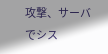攻撃、サーバでシス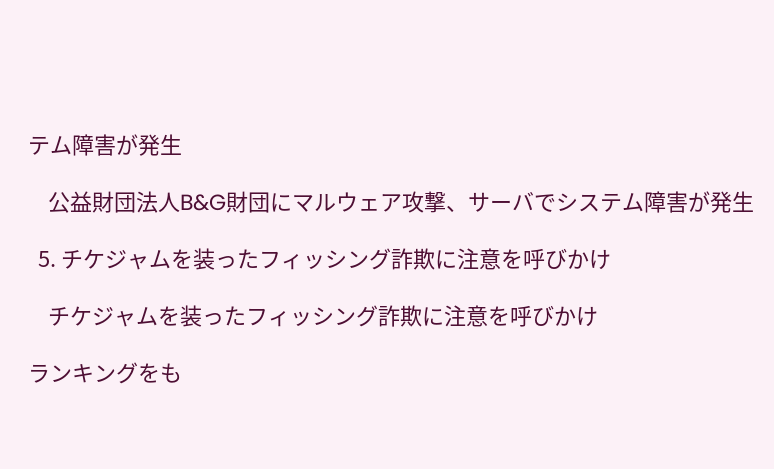テム障害が発生

    公益財団法人B&G財団にマルウェア攻撃、サーバでシステム障害が発生

  5. チケジャムを装ったフィッシング詐欺に注意を呼びかけ

    チケジャムを装ったフィッシング詐欺に注意を呼びかけ

ランキングをも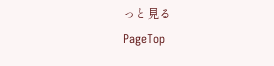っと見る
PageTop